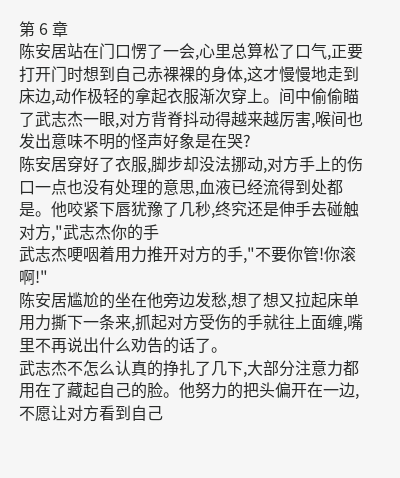第 6 章
陈安居站在门口愣了一会,心里总算松了口气,正要打开门时想到自己赤裸裸的身体,这才慢慢地走到床边,动作极轻的拿起衣服渐次穿上。间中偷偷瞄了武志杰一眼,对方背脊抖动得越来越厉害,喉间也发出意味不明的怪声好象是在哭?
陈安居穿好了衣服,脚步却没法挪动,对方手上的伤口一点也没有处理的意思,血液已经流得到处都是。他咬紧下唇犹豫了几秒,终究还是伸手去碰触对方,"武志杰你的手
武志杰哽咽着用力推开对方的手,"不要你管!你滚啊!"
陈安居尴尬的坐在他旁边发愁,想了想又拉起床单用力撕下一条来,抓起对方受伤的手就往上面缠,嘴里不再说出什么劝告的话了。
武志杰不怎么认真的挣扎了几下,大部分注意力都用在了藏起自己的脸。他努力的把头偏开在一边,不愿让对方看到自己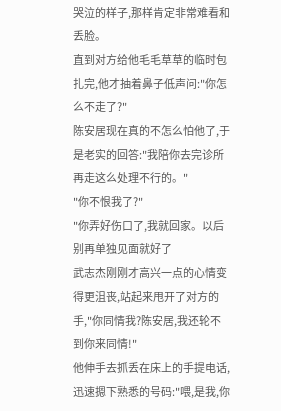哭泣的样子,那样肯定非常难看和丢脸。
直到对方给他毛毛草草的临时包扎完,他才抽着鼻子低声问:"你怎么不走了?"
陈安居现在真的不怎么怕他了,于是老实的回答:"我陪你去完诊所再走这么处理不行的。"
"你不恨我了?"
"你弄好伤口了,我就回家。以后别再单独见面就好了
武志杰刚刚才高兴一点的心情变得更沮丧,站起来甩开了对方的手,"你同情我?陈安居,我还轮不到你来同情!"
他伸手去抓丢在床上的手提电话,迅速摁下熟悉的号码:"喂,是我,你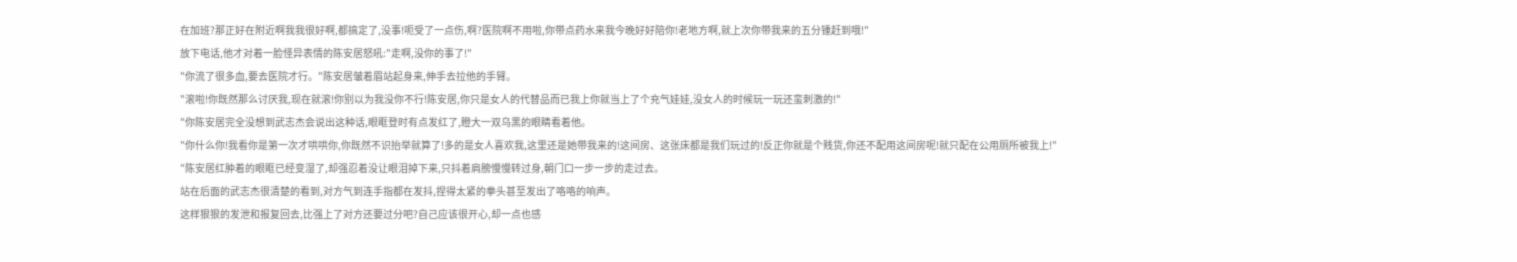在加班?那正好在附近啊我我很好啊,都搞定了,没事!呃受了一点伤,啊?医院啊不用啦,你带点药水来我今晚好好陪你!老地方啊,就上次你带我来的五分锺赶到哦!"
放下电话,他才对着一脸怪异表情的陈安居怒吼:"走啊,没你的事了!"
"你流了很多血,要去医院才行。"陈安居皱着眉站起身来,伸手去拉他的手臂。
"滚啦!你既然那么讨厌我,现在就滚!你别以为我没你不行!陈安居,你只是女人的代替品而已我上你就当上了个充气娃娃,没女人的时候玩一玩还蛮刺激的!"
"你陈安居完全没想到武志杰会说出这种话,眼眶登时有点发红了,瞪大一双乌黑的眼睛看着他。
"你什么你!我看你是第一次才哄哄你,你既然不识抬举就算了!多的是女人喜欢我,这里还是她带我来的!这间房、这张床都是我们玩过的!反正你就是个贱货,你还不配用这间房呢!就只配在公用厕所被我上!"
"陈安居红肿着的眼眶已经变湿了,却强忍着没让眼泪掉下来,只抖着肩膀慢慢转过身,朝门口一步一步的走过去。
站在后面的武志杰很清楚的看到,对方气到连手指都在发抖,捏得太紧的拳头甚至发出了咯咯的响声。
这样狠狠的发泄和报复回去,比强上了对方还要过分吧?自己应该很开心,却一点也感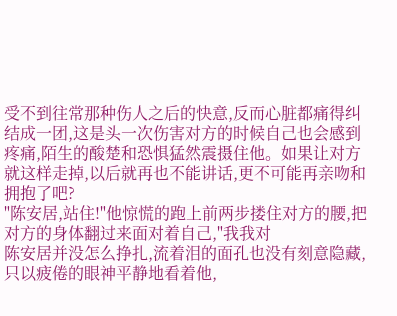受不到往常那种伤人之后的快意,反而心脏都痛得纠结成一团,这是头一次伤害对方的时候自己也会感到疼痛,陌生的酸楚和恐惧猛然震摄住他。如果让对方就这样走掉,以后就再也不能讲话,更不可能再亲吻和拥抱了吧?
"陈安居,站住!"他惊慌的跑上前两步搂住对方的腰,把对方的身体翻过来面对着自己,"我我对
陈安居并没怎么挣扎,流着泪的面孔也没有刻意隐藏,只以疲倦的眼神平静地看着他,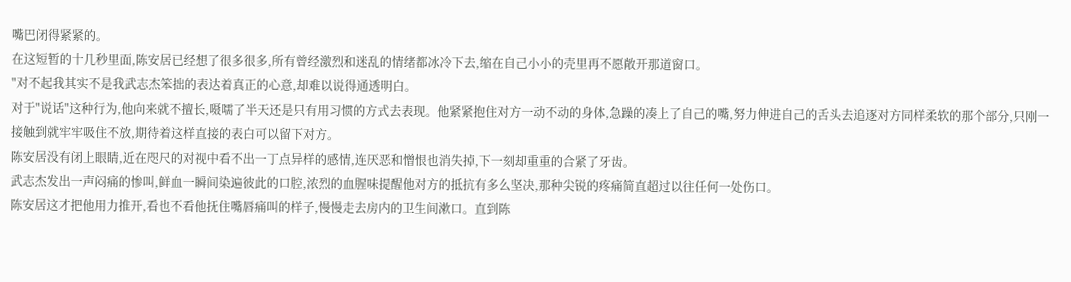嘴巴闭得紧紧的。
在这短暂的十几秒里面,陈安居已经想了很多很多,所有曾经激烈和迷乱的情绪都冰冷下去,缩在自己小小的壳里再不愿敞开那道窗口。
"对不起我其实不是我武志杰笨拙的表达着真正的心意,却难以说得通透明白。
对于"说话"这种行为,他向来就不擅长,嗫嚅了半天还是只有用习惯的方式去表现。他紧紧抱住对方一动不动的身体,急躁的凑上了自己的嘴,努力伸进自己的舌头去追逐对方同样柔软的那个部分,只刚一接触到就牢牢吸住不放,期待着这样直接的表白可以留下对方。
陈安居没有闭上眼睛,近在咫尺的对视中看不出一丁点异样的感情,连厌恶和憎恨也消失掉,下一刻却重重的合紧了牙齿。
武志杰发出一声闷痛的惨叫,鲜血一瞬间染遍彼此的口腔,浓烈的血腥味提醒他对方的抵抗有多么坚决,那种尖锐的疼痛简直超过以往任何一处伤口。
陈安居这才把他用力推开,看也不看他抚住嘴唇痛叫的样子,慢慢走去房内的卫生间漱口。直到陈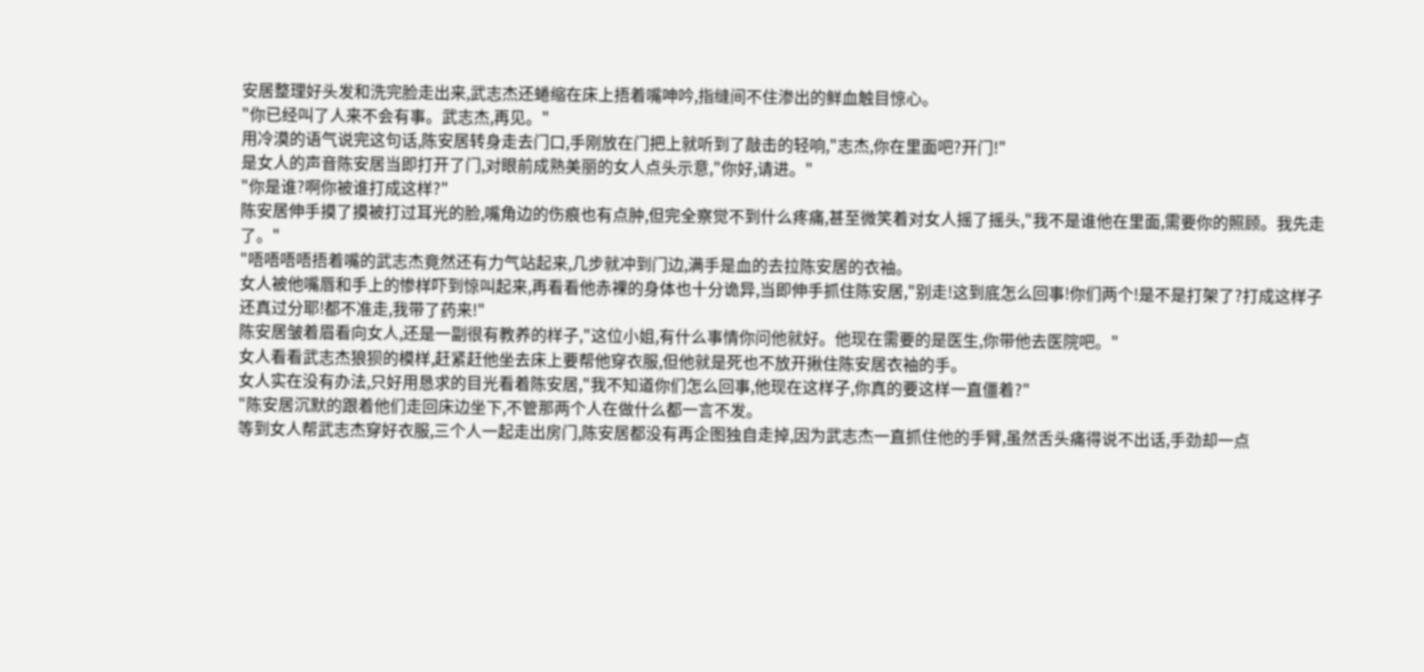安居整理好头发和洗完脸走出来,武志杰还蜷缩在床上捂着嘴呻吟,指缝间不住渗出的鲜血触目惊心。
"你已经叫了人来不会有事。武志杰,再见。"
用冷漠的语气说完这句话,陈安居转身走去门口,手刚放在门把上就听到了敲击的轻响,"志杰,你在里面吧?开门!"
是女人的声音陈安居当即打开了门,对眼前成熟美丽的女人点头示意,"你好,请进。"
"你是谁?啊你被谁打成这样?"
陈安居伸手摸了摸被打过耳光的脸,嘴角边的伤痕也有点肿,但完全察觉不到什么疼痛,甚至微笑着对女人摇了摇头,"我不是谁他在里面,需要你的照顾。我先走了。"
"唔唔唔唔捂着嘴的武志杰竟然还有力气站起来,几步就冲到门边,满手是血的去拉陈安居的衣袖。
女人被他嘴唇和手上的惨样吓到惊叫起来,再看看他赤裸的身体也十分诡异,当即伸手抓住陈安居,"别走!这到底怎么回事!你们两个!是不是打架了?打成这样子还真过分耶!都不准走,我带了药来!"
陈安居皱着眉看向女人,还是一副很有教养的样子,"这位小姐,有什么事情你问他就好。他现在需要的是医生,你带他去医院吧。"
女人看看武志杰狼狈的模样,赶紧赶他坐去床上要帮他穿衣服,但他就是死也不放开揪住陈安居衣袖的手。
女人实在没有办法,只好用恳求的目光看着陈安居,"我不知道你们怎么回事,他现在这样子,你真的要这样一直僵着?"
"陈安居沉默的跟着他们走回床边坐下,不管那两个人在做什么都一言不发。
等到女人帮武志杰穿好衣服,三个人一起走出房门,陈安居都没有再企图独自走掉,因为武志杰一直抓住他的手臂,虽然舌头痛得说不出话,手劲却一点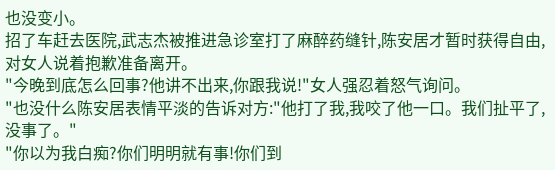也没变小。
招了车赶去医院,武志杰被推进急诊室打了麻醉药缝针,陈安居才暂时获得自由,对女人说着抱歉准备离开。
"今晚到底怎么回事?他讲不出来,你跟我说!"女人强忍着怒气询问。
"也没什么陈安居表情平淡的告诉对方:"他打了我,我咬了他一口。我们扯平了,没事了。"
"你以为我白痴?你们明明就有事!你们到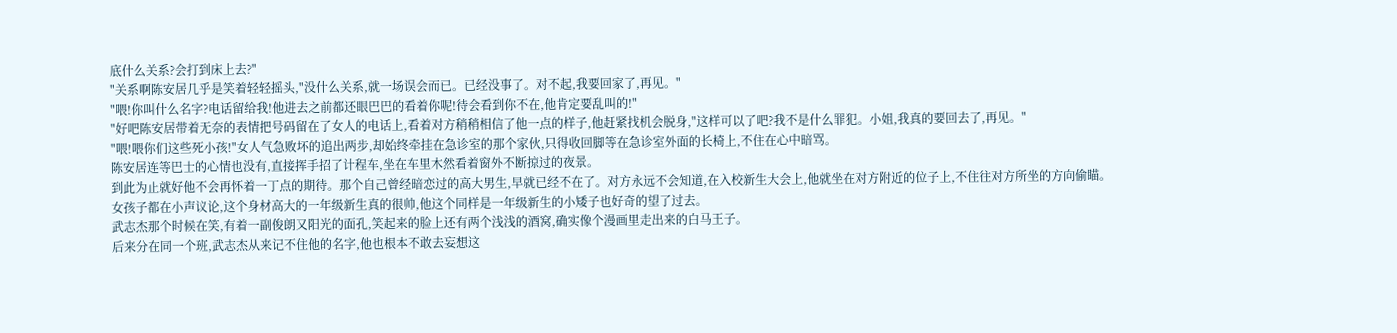底什么关系?会打到床上去?"
"关系啊陈安居几乎是笑着轻轻摇头,"没什么关系,就一场误会而已。已经没事了。对不起,我要回家了,再见。"
"喂!你叫什么名字?电话留给我!他进去之前都还眼巴巴的看着你呢!待会看到你不在,他肯定要乱叫的!"
"好吧陈安居带着无奈的表情把号码留在了女人的电话上,看着对方稍稍相信了他一点的样子,他赶紧找机会脱身,"这样可以了吧?我不是什么罪犯。小姐,我真的要回去了,再见。"
"喂!喂你们这些死小孩!"女人气急败坏的追出两步,却始终牵挂在急诊室的那个家伙,只得收回脚等在急诊室外面的长椅上,不住在心中暗骂。
陈安居连等巴士的心情也没有,直接挥手招了计程车,坐在车里木然看着窗外不断掠过的夜景。
到此为止就好他不会再怀着一丁点的期待。那个自己曾经暗恋过的高大男生,早就已经不在了。对方永远不会知道,在入校新生大会上,他就坐在对方附近的位子上,不住往对方所坐的方向偷瞄。
女孩子都在小声议论,这个身材高大的一年级新生真的很帅,他这个同样是一年级新生的小矮子也好奇的望了过去。
武志杰那个时候在笑,有着一副俊朗又阳光的面孔,笑起来的脸上还有两个浅浅的酒窝,确实像个漫画里走出来的白马王子。
后来分在同一个班,武志杰从来记不住他的名字,他也根本不敢去妄想这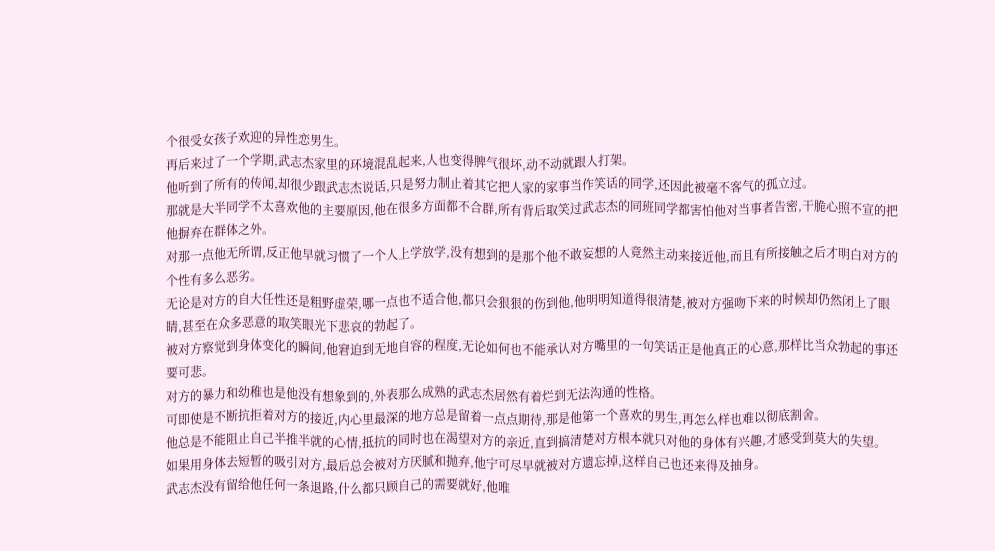个很受女孩子欢迎的异性恋男生。
再后来过了一个学期,武志杰家里的环境混乱起来,人也变得脾气很坏,动不动就跟人打架。
他听到了所有的传闻,却很少跟武志杰说话,只是努力制止着其它把人家的家事当作笑话的同学,还因此被毫不客气的孤立过。
那就是大半同学不太喜欢他的主要原因,他在很多方面都不合群,所有背后取笑过武志杰的同班同学都害怕他对当事者告密,干脆心照不宣的把他摒弃在群体之外。
对那一点他无所谓,反正他早就习惯了一个人上学放学,没有想到的是那个他不敢妄想的人竟然主动来接近他,而且有所接触之后才明白对方的个性有多么恶劣。
无论是对方的自大任性还是粗野虚荣,哪一点也不适合他,都只会狠狠的伤到他,他明明知道得很清楚,被对方强吻下来的时候却仍然闭上了眼睛,甚至在众多恶意的取笑眼光下悲哀的勃起了。
被对方察觉到身体变化的瞬间,他窘迫到无地自容的程度,无论如何也不能承认对方嘴里的一句笑话正是他真正的心意,那样比当众勃起的事还要可悲。
对方的暴力和幼稚也是他没有想象到的,外表那么成熟的武志杰居然有着烂到无法沟通的性格。
可即使是不断抗拒着对方的接近,内心里最深的地方总是留着一点点期待,那是他第一个喜欢的男生,再怎么样也难以彻底割舍。
他总是不能阻止自己半推半就的心情,抵抗的同时也在渴望对方的亲近,直到搞清楚对方根本就只对他的身体有兴趣,才感受到莫大的失望。
如果用身体去短暂的吸引对方,最后总会被对方厌腻和抛弃,他宁可尽早就被对方遗忘掉,这样自己也还来得及抽身。
武志杰没有留给他任何一条退路,什么都只顾自己的需要就好,他唯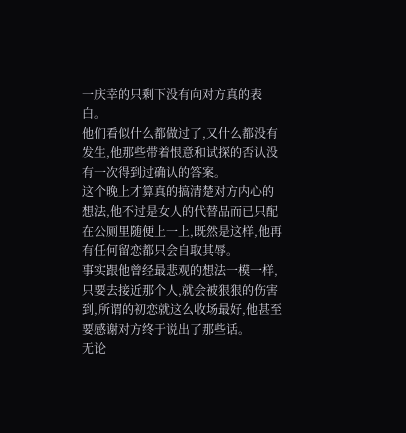一庆幸的只剩下没有向对方真的表白。
他们看似什么都做过了,又什么都没有发生,他那些带着恨意和试探的否认没有一次得到过确认的答案。
这个晚上才算真的搞清楚对方内心的想法,他不过是女人的代替品而已只配在公厕里随便上一上,既然是这样,他再有任何留恋都只会自取其辱。
事实跟他曾经最悲观的想法一模一样,只要去接近那个人,就会被狠狠的伤害到,所谓的初恋就这么收场最好,他甚至要感谢对方终于说出了那些话。
无论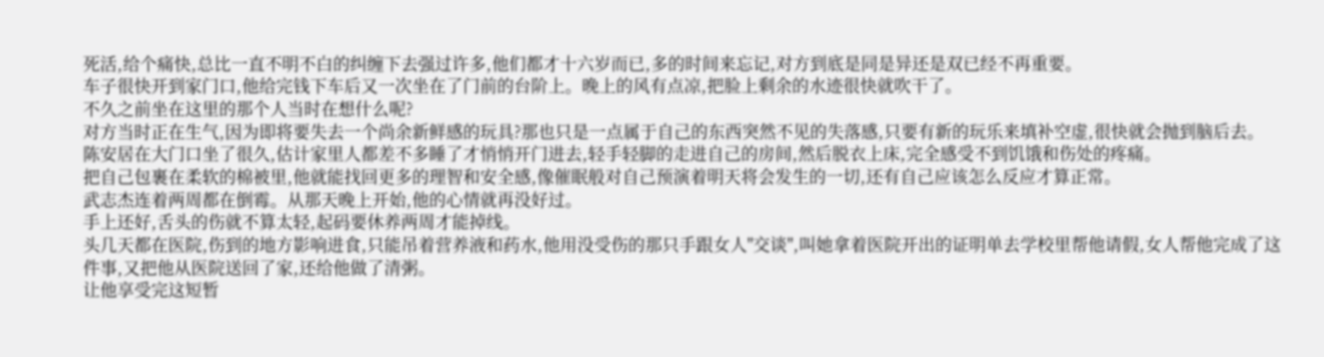死活,给个痛快,总比一直不明不白的纠缠下去强过许多,他们都才十六岁而已,多的时间来忘记,对方到底是同是异还是双已经不再重要。
车子很快开到家门口,他给完钱下车后又一次坐在了门前的台阶上。晚上的风有点凉,把脸上剩余的水迹很快就吹干了。
不久之前坐在这里的那个人当时在想什么呢?
对方当时正在生气,因为即将要失去一个尚余新鲜感的玩具?那也只是一点属于自己的东西突然不见的失落感,只要有新的玩乐来填补空虚,很快就会抛到脑后去。
陈安居在大门口坐了很久,估计家里人都差不多睡了才悄悄开门进去,轻手轻脚的走进自己的房间,然后脱衣上床,完全感受不到饥饿和伤处的疼痛。
把自己包裹在柔软的棉被里,他就能找回更多的理智和安全感,像催眠般对自己预演着明天将会发生的一切,还有自己应该怎么反应才算正常。
武志杰连着两周都在倒霉。从那天晚上开始,他的心情就再没好过。
手上还好,舌头的伤就不算太轻,起码要休养两周才能掉线。
头几天都在医院,伤到的地方影响进食,只能吊着营养液和药水,他用没受伤的那只手跟女人"交谈",叫她拿着医院开出的证明单去学校里帮他请假,女人帮他完成了这件事,又把他从医院送回了家,还给他做了清粥。
让他享受完这短暂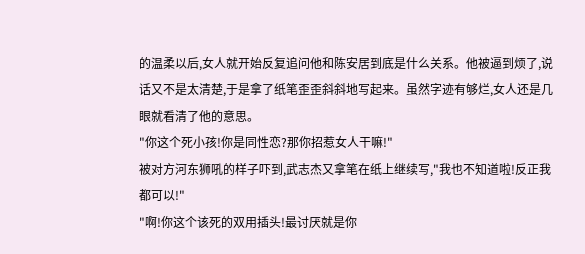的温柔以后,女人就开始反复追问他和陈安居到底是什么关系。他被逼到烦了,说话又不是太清楚,于是拿了纸笔歪歪斜斜地写起来。虽然字迹有够烂,女人还是几眼就看清了他的意思。
"你这个死小孩!你是同性恋?那你招惹女人干嘛!"
被对方河东狮吼的样子吓到,武志杰又拿笔在纸上继续写,"我也不知道啦!反正我都可以!"
"啊!你这个该死的双用插头!最讨厌就是你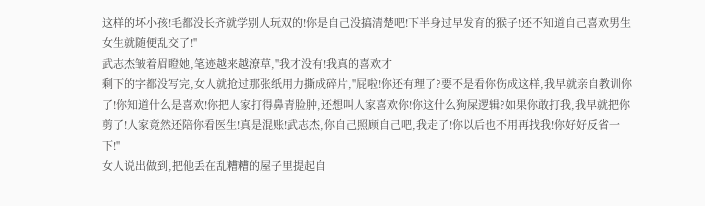这样的坏小孩!毛都没长齐就学别人玩双的!你是自己没搞清楚吧!下半身过早发育的猴子!还不知道自己喜欢男生女生就随便乱交了!"
武志杰皱着眉瞪她,笔迹越来越潦草,"我才没有!我真的喜欢才
剩下的字都没写完,女人就抢过那张纸用力撕成碎片,"屁啦!你还有理了?要不是看你伤成这样,我早就亲自教训你了!你知道什么是喜欢!你把人家打得鼻青脸肿,还想叫人家喜欢你!你这什么狗屎逻辑?如果你敢打我,我早就把你剪了!人家竟然还陪你看医生!真是混账!武志杰,你自己照顾自己吧,我走了!你以后也不用再找我!你好好反省一下!"
女人说出做到,把他丢在乱糟糟的屋子里提起自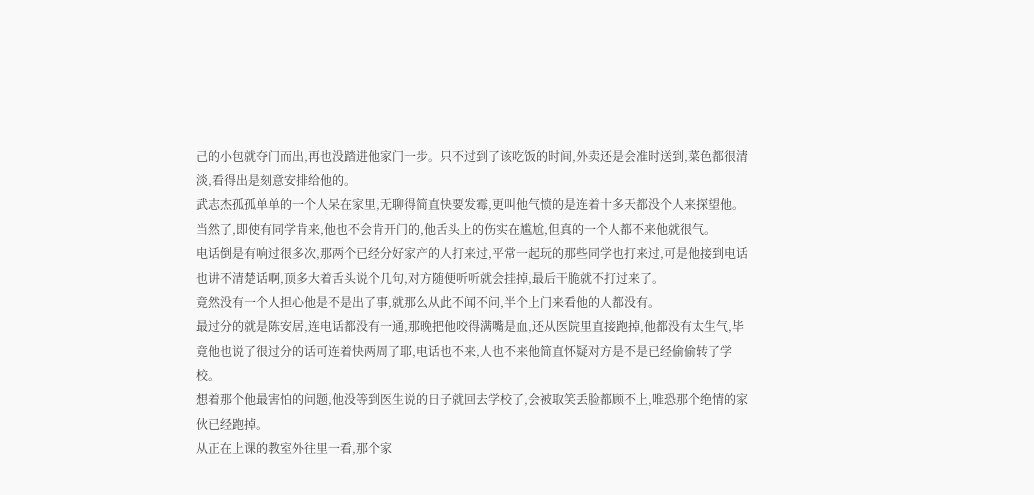己的小包就夺门而出,再也没踏进他家门一步。只不过到了该吃饭的时间,外卖还是会准时送到,菜色都很清淡,看得出是刻意安排给他的。
武志杰孤孤单单的一个人呆在家里,无聊得简直快要发霉,更叫他气愤的是连着十多天都没个人来探望他。
当然了,即使有同学肯来,他也不会肯开门的,他舌头上的伤实在尴尬,但真的一个人都不来他就很气。
电话倒是有响过很多次,那两个已经分好家产的人打来过,平常一起玩的那些同学也打来过,可是他接到电话也讲不清楚话啊,顶多大着舌头说个几句,对方随便听听就会挂掉,最后干脆就不打过来了。
竟然没有一个人担心他是不是出了事,就那么从此不闻不问,半个上门来看他的人都没有。
最过分的就是陈安居,连电话都没有一通,那晚把他咬得满嘴是血,还从医院里直接跑掉,他都没有太生气,毕竟他也说了很过分的话可连着快两周了耶,电话也不来,人也不来他简直怀疑对方是不是已经偷偷转了学校。
想着那个他最害怕的问题,他没等到医生说的日子就回去学校了,会被取笑丢脸都顾不上,唯恐那个绝情的家伙已经跑掉。
从正在上课的教室外往里一看,那个家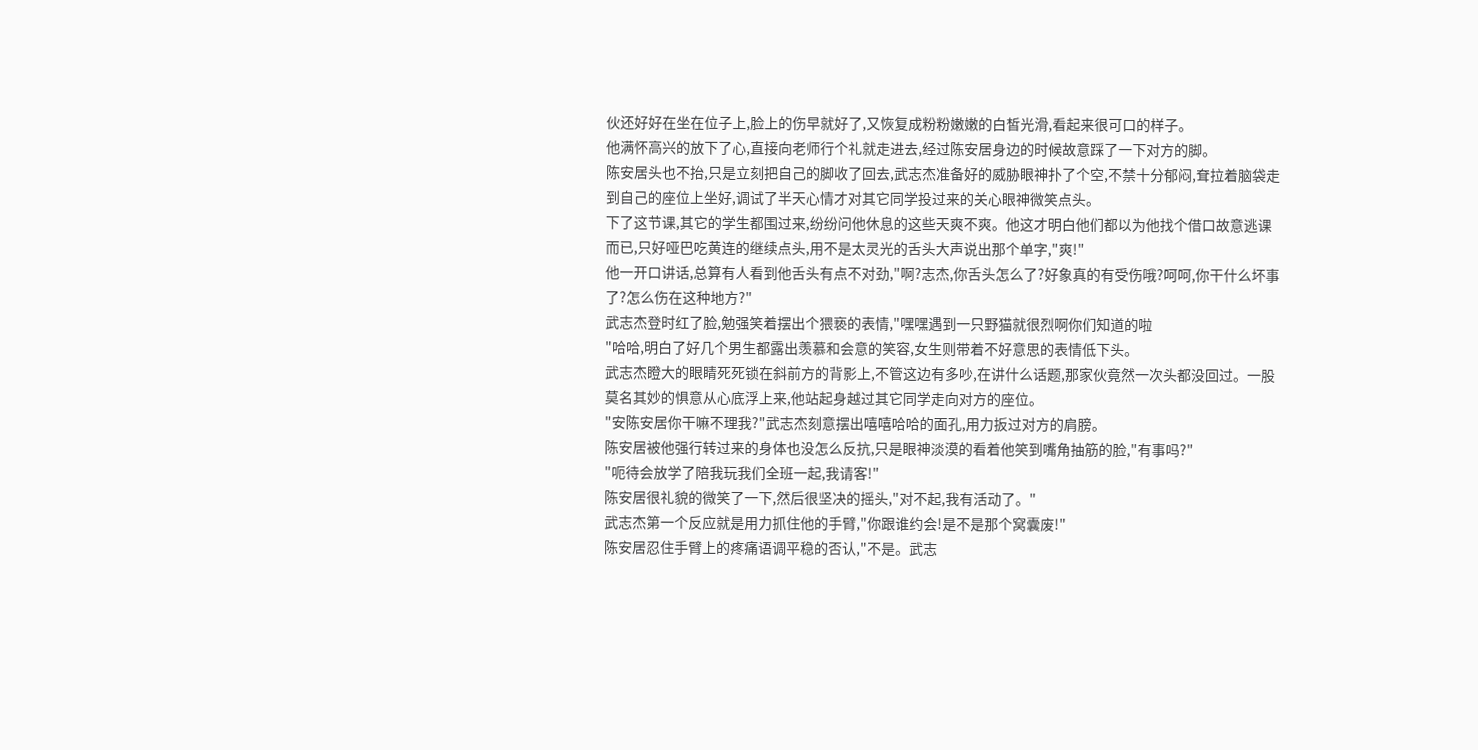伙还好好在坐在位子上,脸上的伤早就好了,又恢复成粉粉嫩嫩的白皙光滑,看起来很可口的样子。
他满怀高兴的放下了心,直接向老师行个礼就走进去,经过陈安居身边的时候故意踩了一下对方的脚。
陈安居头也不抬,只是立刻把自己的脚收了回去,武志杰准备好的威胁眼神扑了个空,不禁十分郁闷,耷拉着脑袋走到自己的座位上坐好,调试了半天心情才对其它同学投过来的关心眼神微笑点头。
下了这节课,其它的学生都围过来,纷纷问他休息的这些天爽不爽。他这才明白他们都以为他找个借口故意逃课而已,只好哑巴吃黄连的继续点头,用不是太灵光的舌头大声说出那个单字,"爽!"
他一开口讲话,总算有人看到他舌头有点不对劲,"啊?志杰,你舌头怎么了?好象真的有受伤哦?呵呵,你干什么坏事了?怎么伤在这种地方?"
武志杰登时红了脸,勉强笑着摆出个猥亵的表情,"嘿嘿遇到一只野猫就很烈啊你们知道的啦
"哈哈,明白了好几个男生都露出羡慕和会意的笑容,女生则带着不好意思的表情低下头。
武志杰瞪大的眼睛死死锁在斜前方的背影上,不管这边有多吵,在讲什么话题,那家伙竟然一次头都没回过。一股莫名其妙的惧意从心底浮上来,他站起身越过其它同学走向对方的座位。
"安陈安居你干嘛不理我?"武志杰刻意摆出嘻嘻哈哈的面孔,用力扳过对方的肩膀。
陈安居被他强行转过来的身体也没怎么反抗,只是眼神淡漠的看着他笑到嘴角抽筋的脸,"有事吗?"
"呃待会放学了陪我玩我们全班一起,我请客!"
陈安居很礼貌的微笑了一下,然后很坚决的摇头,"对不起,我有活动了。"
武志杰第一个反应就是用力抓住他的手臂,"你跟谁约会!是不是那个窝囊废!"
陈安居忍住手臂上的疼痛语调平稳的否认,"不是。武志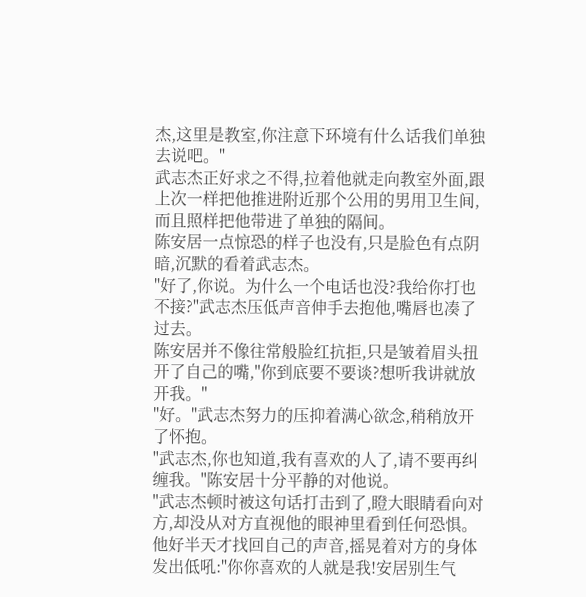杰,这里是教室,你注意下环境有什么话我们单独去说吧。"
武志杰正好求之不得,拉着他就走向教室外面,跟上次一样把他推进附近那个公用的男用卫生间,而且照样把他带进了单独的隔间。
陈安居一点惊恐的样子也没有,只是脸色有点阴暗,沉默的看着武志杰。
"好了,你说。为什么一个电话也没?我给你打也不接?"武志杰压低声音伸手去抱他,嘴唇也凑了过去。
陈安居并不像往常般脸红抗拒,只是皱着眉头扭开了自己的嘴,"你到底要不要谈?想听我讲就放开我。"
"好。"武志杰努力的压抑着满心欲念,稍稍放开了怀抱。
"武志杰,你也知道,我有喜欢的人了,请不要再纠缠我。"陈安居十分平静的对他说。
"武志杰顿时被这句话打击到了,瞪大眼睛看向对方,却没从对方直视他的眼神里看到任何恐惧。
他好半天才找回自己的声音,摇晃着对方的身体发出低吼:"你你喜欢的人就是我!安居别生气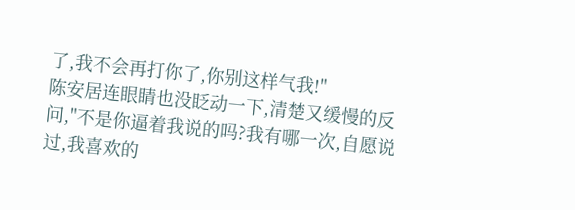了,我不会再打你了,你别这样气我!"
陈安居连眼睛也没眨动一下,清楚又缓慢的反问,"不是你逼着我说的吗?我有哪一次,自愿说过,我喜欢的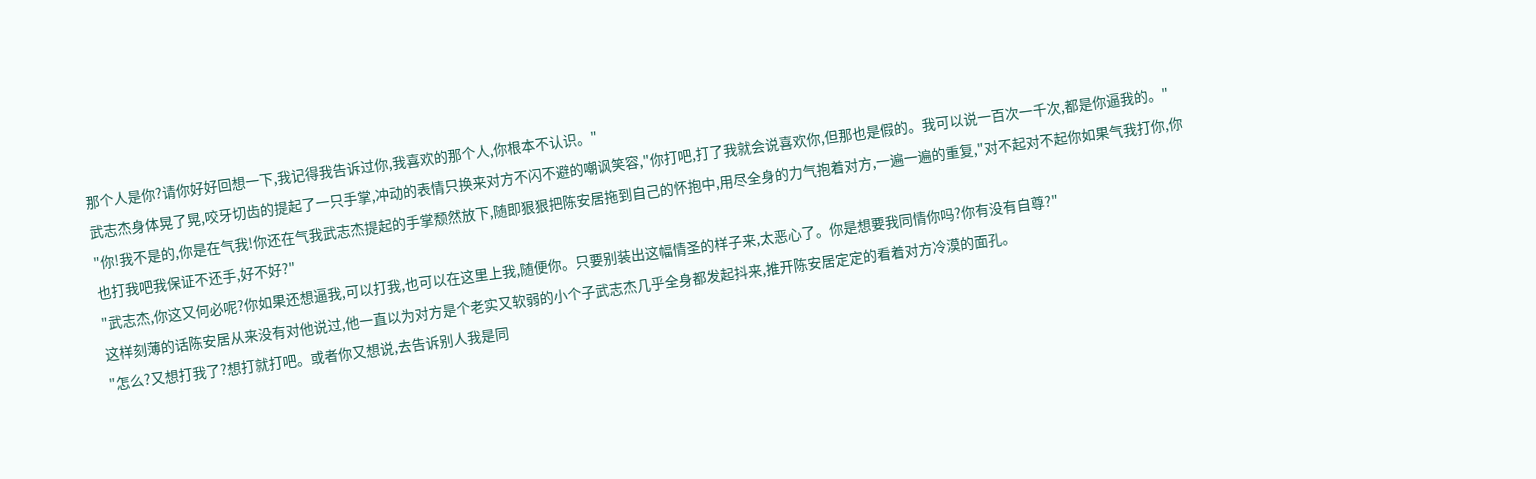那个人是你?请你好好回想一下,我记得我告诉过你,我喜欢的那个人,你根本不认识。"
武志杰身体晃了晃,咬牙切齿的提起了一只手掌,冲动的表情只换来对方不闪不避的嘲讽笑容,"你打吧,打了我就会说喜欢你,但那也是假的。我可以说一百次一千次,都是你逼我的。"
"你!我不是的,你是在气我!你还在气我武志杰提起的手掌颓然放下,随即狠狠把陈安居拖到自己的怀抱中,用尽全身的力气抱着对方,一遍一遍的重复,"对不起对不起你如果气我打你,你也打我吧我保证不还手,好不好?"
"武志杰,你这又何必呢?你如果还想逼我,可以打我,也可以在这里上我,随便你。只要别装出这幅情圣的样子来,太恶心了。你是想要我同情你吗?你有没有自尊?"
这样刻薄的话陈安居从来没有对他说过,他一直以为对方是个老实又软弱的小个子武志杰几乎全身都发起抖来,推开陈安居定定的看着对方冷漠的面孔。
"怎么?又想打我了?想打就打吧。或者你又想说,去告诉别人我是同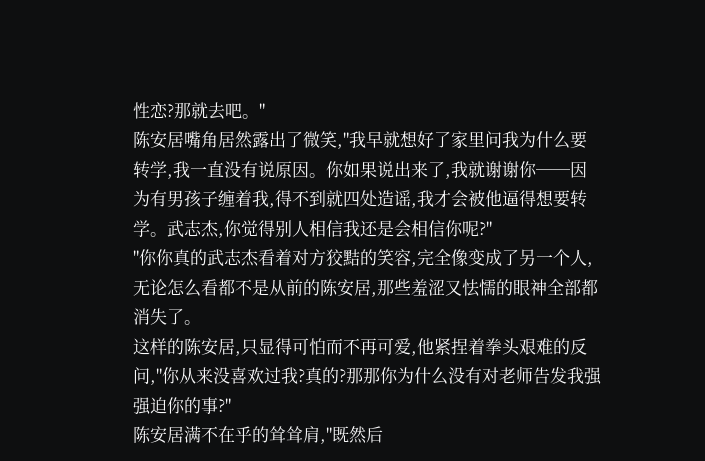性恋?那就去吧。"
陈安居嘴角居然露出了微笑,"我早就想好了家里问我为什么要转学,我一直没有说原因。你如果说出来了,我就谢谢你──因为有男孩子缠着我,得不到就四处造谣,我才会被他逼得想要转学。武志杰,你觉得别人相信我还是会相信你呢?"
"你你真的武志杰看着对方狡黠的笑容,完全像变成了另一个人,无论怎么看都不是从前的陈安居,那些羞涩又怯懦的眼神全部都消失了。
这样的陈安居,只显得可怕而不再可爱,他紧捏着拳头艰难的反问,"你从来没喜欢过我?真的?那那你为什么没有对老师告发我强强迫你的事?"
陈安居满不在乎的耸耸肩,"既然后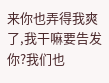来你也弄得我爽了,我干嘛要告发你?我们也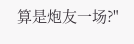算是炮友一场?"